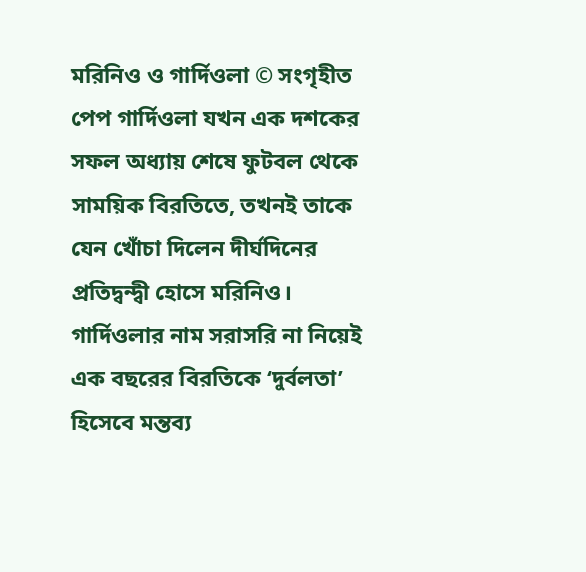মরিনিও ও গার্দিওলা © সংগৃহীত
পেপ গার্দিওলা যখন এক দশকের সফল অধ্যায় শেষে ফুটবল থেকে সাময়িক বিরতিতে, তখনই তাকে যেন খোঁচা দিলেন দীর্ঘদিনের প্রতিদ্বন্দ্বী হোসে মরিনিও। গার্দিওলার নাম সরাসরি না নিয়েই এক বছরের বিরতিকে ‘দুর্বলতা’ হিসেবে মন্তব্য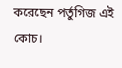করেছেন পর্তুগিজ এই কোচ।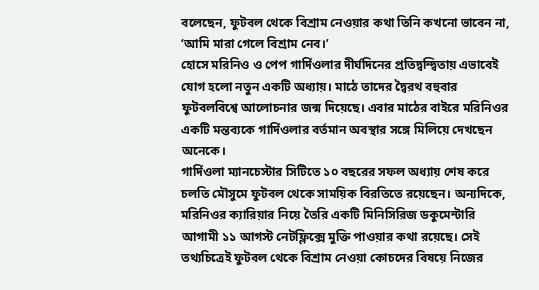বলেছেন, ফুটবল থেকে বিশ্রাম নেওয়ার কথা তিনি কখনো ভাবেন না, ‘আমি মারা গেলে বিশ্রাম নেব।’
হোসে মরিনিও ও পেপ গার্দিওলার দীর্ঘদিনের প্রতিদ্বন্দ্বিতায় এভাবেই যোগ হলো নতুন একটি অধ্যায়। মাঠে তাদের দ্বৈরথ বহুবার ফুটবলবিশ্বে আলোচনার জন্ম দিয়েছে। এবার মাঠের বাইরে মরিনিওর একটি মন্তব্যকে গার্দিওলার বর্তমান অবস্থার সঙ্গে মিলিয়ে দেখছেন অনেকে।
গার্দিওলা ম্যানচেস্টার সিটিতে ১০ বছরের সফল অধ্যায় শেষ করে চলতি মৌসুমে ফুটবল থেকে সাময়িক বিরতিতে রয়েছেন। অন্যদিকে, মরিনিওর ক্যারিয়ার নিয়ে তৈরি একটি মিনিসিরিজ ডকুমেন্টারি আগামী ১১ আগস্ট নেটফ্লিক্সে মুক্তি পাওয়ার কথা রয়েছে। সেই তথ্যচিত্রেই ফুটবল থেকে বিশ্রাম নেওয়া কোচদের বিষয়ে নিজের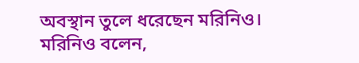অবস্থান তুলে ধরেছেন মরিনিও।
মরিনিও বলেন,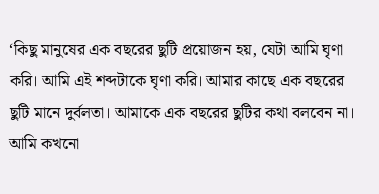‘কিছু মানুষের এক বছরের ছুটি প্রয়োজন হয়, যেটা আমি ঘৃণা করি। আমি এই শব্দটাকে ঘৃণা করি। আমার কাছে এক বছরের ছুটি মানে দুর্বলতা। আমাকে এক বছরের ছুটির কথা বলবেন না। আমি কখনো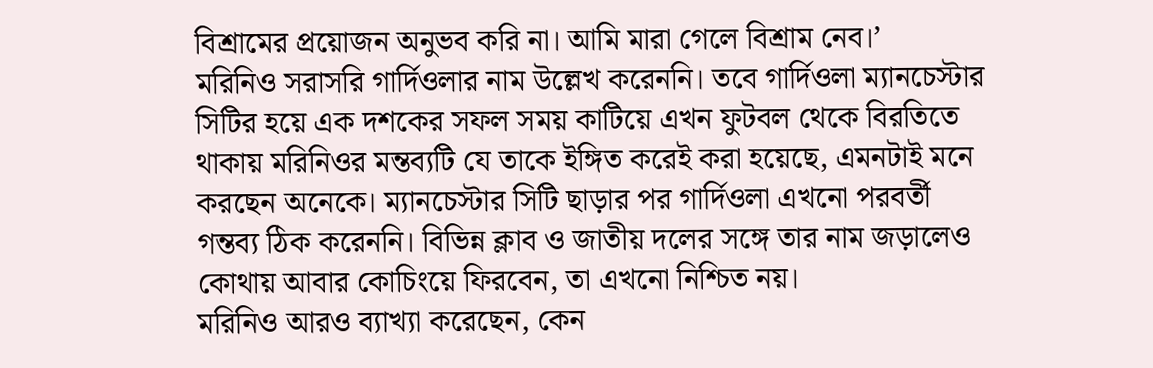বিশ্রামের প্রয়োজন অনুভব করি না। আমি মারা গেলে বিশ্রাম নেব।’
মরিনিও সরাসরি গার্দিওলার নাম উল্লেখ করেননি। তবে গার্দিওলা ম্যানচেস্টার সিটির হয়ে এক দশকের সফল সময় কাটিয়ে এখন ফুটবল থেকে বিরতিতে থাকায় মরিনিওর মন্তব্যটি যে তাকে ইঙ্গিত করেই করা হয়েছে, এমনটাই মনে করছেন অনেকে। ম্যানচেস্টার সিটি ছাড়ার পর গার্দিওলা এখনো পরবর্তী গন্তব্য ঠিক করেননি। বিভিন্ন ক্লাব ও জাতীয় দলের সঙ্গে তার নাম জড়ালেও কোথায় আবার কোচিংয়ে ফিরবেন, তা এখনো নিশ্চিত নয়।
মরিনিও আরও ব্যাখ্যা করেছেন, কেন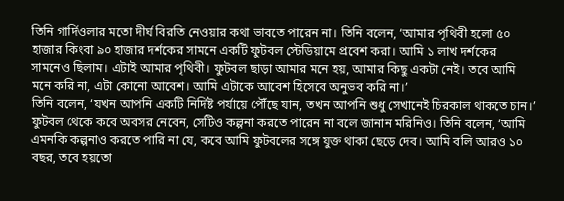তিনি গার্দিওলার মতো দীর্ঘ বিরতি নেওয়ার কথা ভাবতে পারেন না। তিনি বলেন, ‘আমার পৃথিবী হলো ৫০ হাজার কিংবা ৯০ হাজার দর্শকের সামনে একটি ফুটবল স্টেডিয়ামে প্রবেশ করা। আমি ১ লাখ দর্শকের সামনেও ছিলাম। এটাই আমার পৃথিবী। ফুটবল ছাড়া আমার মনে হয়, আমার কিছু একটা নেই। তবে আমি মনে করি না, এটা কোনো আবেশ। আমি এটাকে আবেশ হিসেবে অনুভব করি না।’
তিনি বলেন, ‘যখন আপনি একটি নির্দিষ্ট পর্যায়ে পৌঁছে যান, তখন আপনি শুধু সেখানেই চিরকাল থাকতে চান।’
ফুটবল থেকে কবে অবসর নেবেন, সেটিও কল্পনা করতে পারেন না বলে জানান মরিনিও। তিনি বলেন, ‘আমি এমনকি কল্পনাও করতে পারি না যে, কবে আমি ফুটবলের সঙ্গে যুক্ত থাকা ছেড়ে দেব। আমি বলি আরও ১০ বছর, তবে হয়তো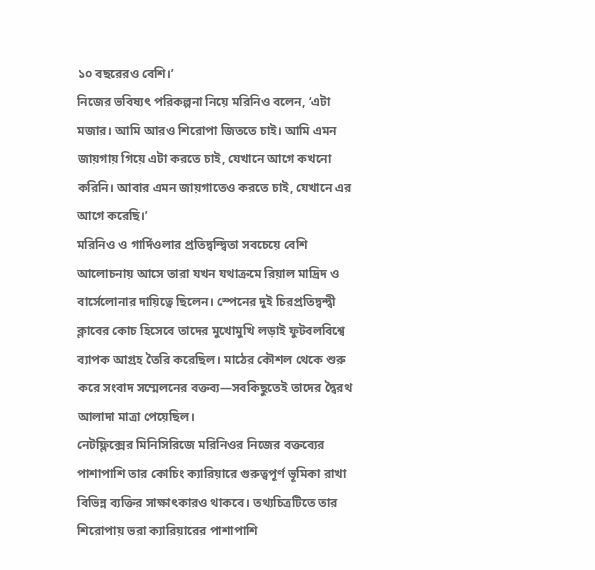১০ বছরেরও বেশি।’
নিজের ভবিষ্যৎ পরিকল্পনা নিয়ে মরিনিও বলেন, ‘এটা মজার। আমি আরও শিরোপা জিততে চাই। আমি এমন জায়গায় গিয়ে এটা করতে চাই, যেখানে আগে কখনো করিনি। আবার এমন জায়গাতেও করতে চাই, যেখানে এর আগে করেছি।’
মরিনিও ও গার্দিওলার প্রতিদ্বন্দ্বিতা সবচেয়ে বেশি আলোচনায় আসে তারা যখন যথাক্রমে রিয়াল মাদ্রিদ ও বার্সেলোনার দায়িত্বে ছিলেন। স্পেনের দুই চিরপ্রতিদ্বন্দ্বী ক্লাবের কোচ হিসেবে তাদের মুখোমুখি লড়াই ফুটবলবিশ্বে ব্যাপক আগ্রহ তৈরি করেছিল। মাঠের কৌশল থেকে শুরু করে সংবাদ সম্মেলনের বক্তব্য—সবকিছুতেই তাদের দ্বৈরথ আলাদা মাত্রা পেয়েছিল।
নেটফ্লিক্সের মিনিসিরিজে মরিনিওর নিজের বক্তব্যের পাশাপাশি তার কোচিং ক্যারিয়ারে গুরুত্বপূর্ণ ভূমিকা রাখা বিভিন্ন ব্যক্তির সাক্ষাৎকারও থাকবে। তথ্যচিত্রটিতে তার শিরোপায় ভরা ক্যারিয়ারের পাশাপাশি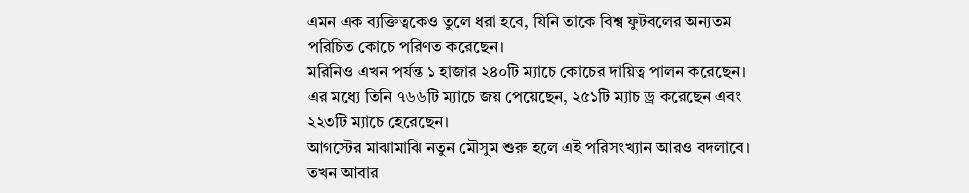এমন এক ব্যক্তিত্বকেও তুলে ধরা হবে, যিনি তাকে বিশ্ব ফুটবলের অন্যতম পরিচিত কোচে পরিণত করেছেন।
মরিনিও এখন পর্যন্ত ১ হাজার ২৪০টি ম্যাচে কোচের দায়িত্ব পালন করেছেন। এর মধ্যে তিনি ৭৬৬টি ম্যাচে জয় পেয়েছেন, ২৫১টি ম্যাচ ড্র করেছেন এবং ২২৩টি ম্যাচে হেরেছেন।
আগস্টের মাঝামাঝি নতুন মৌসুম শুরু হলে এই পরিসংখ্যান আরও বদলাবে। তখন আবার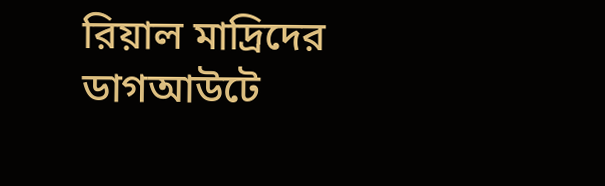রিয়াল মাদ্রিদের ডাগআউটে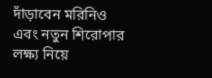দাঁড়াবেন মরিনিও এবং নতুন শিরোপার লক্ষ্য নিয়ে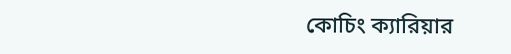কোচিং ক্যারিয়ার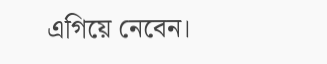এগিয়ে নেবেন।